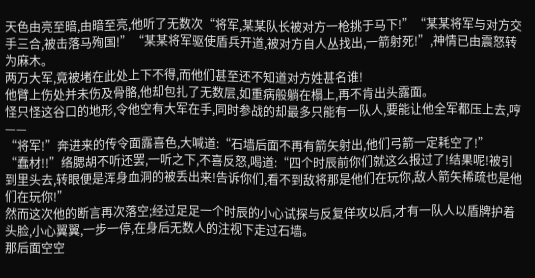天色由亮至暗,由暗至亮,他听了无数次“将军,某某队长被对方一枪挑于马下!”“某某将军与对方交手三合,被击落马殉国!”“某某将军驱使盾兵开道,被对方自人丛找出,一箭射死!”,神情已由震怒转为麻木。
两万大军,竟被堵在此处上下不得,而他们甚至还不知道对方姓甚名谁!
他臂上伤处并未伤及骨骼,他却包扎了无数层,如重病般躺在榻上,再不肯出头露面。
怪只怪这谷口的地形,令他空有大军在手,同时参战的却最多只能有一队人,要能让他全军都压上去,哼——
“将军!”奔进来的传令面露喜色,大喊道:“石墙后面不再有箭矢射出,他们弓箭一定耗空了!”
“蠢材!!”络腮胡不听还罢,一听之下,不喜反怒,喝道:“四个时辰前你们就这么报过了!结果呢!被引到里头去,转眼便是浑身血洞的被丢出来!告诉你们,看不到敌将那是他们在玩你,敌人箭矢稀疏也是他们在玩你!”
然而这次他的断言再次落空;经过足足一个时辰的小心试探与反复佯攻以后,才有一队人以盾牌护着头脸,小心翼翼,一步一停,在身后无数人的注视下走过石墙。
那后面空空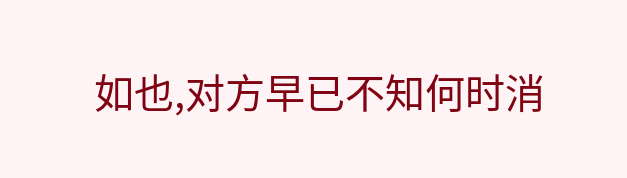如也,对方早已不知何时消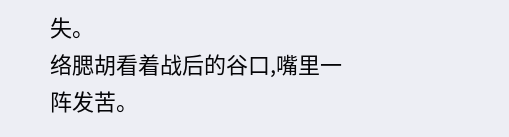失。
络腮胡看着战后的谷口,嘴里一阵发苦。